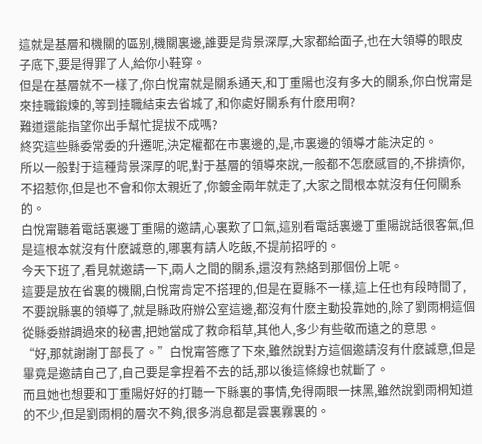這就是基層和機關的區别,機關裏邊,誰要是背景深厚,大家都給面子,也在大領導的眼皮子底下,要是得罪了人,給你小鞋穿。
但是在基層就不一樣了,你白悅甯就是關系通天,和丁重陽也沒有多大的關系,你白悅甯是來挂職鍛煉的,等到挂職結束去省城了,和你處好關系有什麽用啊?
難道還能指望你出手幫忙提拔不成嗎?
終究這些縣委常委的升遷呢,決定權都在市裏邊的,是,市裏邊的領導才能決定的。
所以一般對于這種背景深厚的呢,對于基層的領導來說,一般都不怎麽感冒的,不排擠你,不招惹你,但是也不會和你太親近了,你鍍金兩年就走了,大家之間根本就沒有任何關系的。
白悅甯聽着電話裏邊丁重陽的邀請,心裏歎了口氣,這别看電話裏邊丁重陽說話很客氣,但是這根本就沒有什麽誠意的,哪裏有請人吃飯,不提前招呼的。
今天下班了,看見就邀請一下,兩人之間的關系,還沒有熟絡到那個份上呢。
這要是放在省裏的機關,白悅甯肯定不搭理的,但是在夏縣不一樣,這上任也有段時間了,不要說縣裏的領導了,就是縣政府辦公室這邊,都沒有什麽主動投靠她的,除了劉雨桐這個從縣委辦調過來的秘書,把她當成了救命稻草,其他人,多少有些敬而遠之的意思。
“好,那就謝謝丁部長了。”白悅甯答應了下來,雖然說對方這個邀請沒有什麽誠意,但是畢竟是邀請自己了,自己要是拿捏着不去的話,那以後這條線也就斷了。
而且她也想要和丁重陽好好的打聽一下縣裏的事情,免得兩眼一抹黑,雖然說劉雨桐知道的不少,但是劉雨桐的層次不夠,很多消息都是雲裏霧裏的。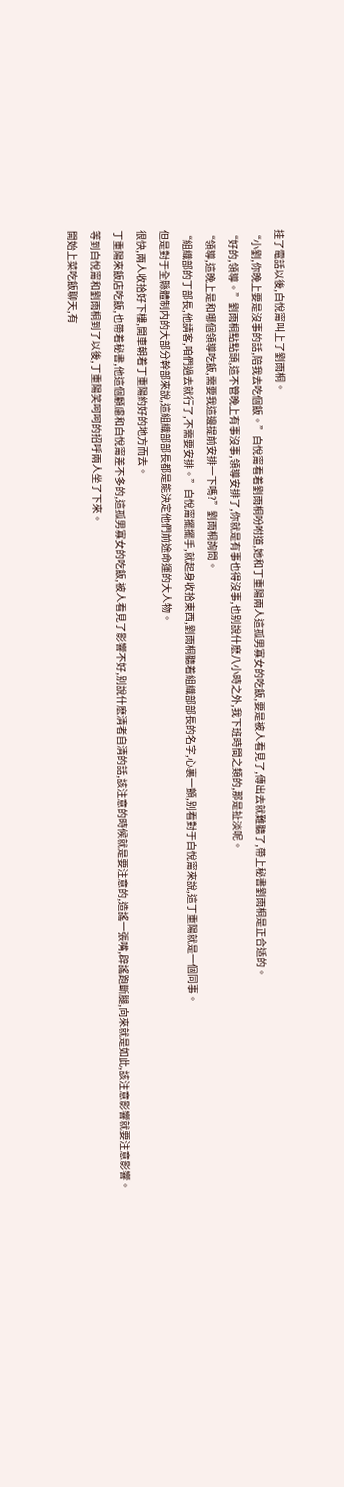挂了電話以後,白悅甯叫上了劉雨桐。
“小劉,你晚上要是沒事的話,陪我去吃個飯。”白悅甯看着劉雨桐吩咐道,她和丁重陽兩人這孤男寡女的吃飯,要是被人看見了,傳出去就難聽了,帶上秘書劉雨桐是正合适的。
“好的,領導。”劉雨桐點點頭,這不管晚上有事沒事,領導安排了,你就是有事也得沒事,也别說什麽八小時之外,我下班時間之類的,那是扯淡呢。
“領導,這晚上是和哪個領導吃飯,需要我這邊提前安排一下嗎?”劉雨桐詢問。
“組織部的丁部長,他請客,咱們過去就行了,不需要安排。”白悅甯擺擺手,就起身收拾東西,劉雨桐聽着組織部部長的名字,心裏一顫,别看對于白悅甯來說,這丁重陽就是一個同事。
但是對于全縣體制内的大部分幹部來說,這組織部部長都是能決定他們前途命運的大人物。
很快,兩人收拾好下樓,開車朝着丁重陽約好的地方而去。
丁重陽來飯店吃飯,也帶着秘書,他這個顧慮和白悅甯差不多的,這孤男寡女的吃飯,被人看見了影響不好,别說什麽清者自清的話,該注意的時候就是要注意的,造謠一張嘴,辟謠跑斷腿,向來就是如此,該注意影響就要注意影響。
等到白悅甯和劉雨桐到了以後,丁重陽笑呵呵的招呼兩人坐了下來。
開始上菜吃飯聊天,有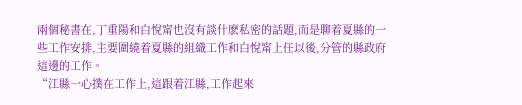兩個秘書在,丁重陽和白悅甯也沒有談什麽私密的話題,而是聊着夏縣的一些工作安排,主要圍繞着夏縣的組織工作和白悅甯上任以後,分管的縣政府這邊的工作。
“江縣一心撲在工作上,這跟着江縣,工作起來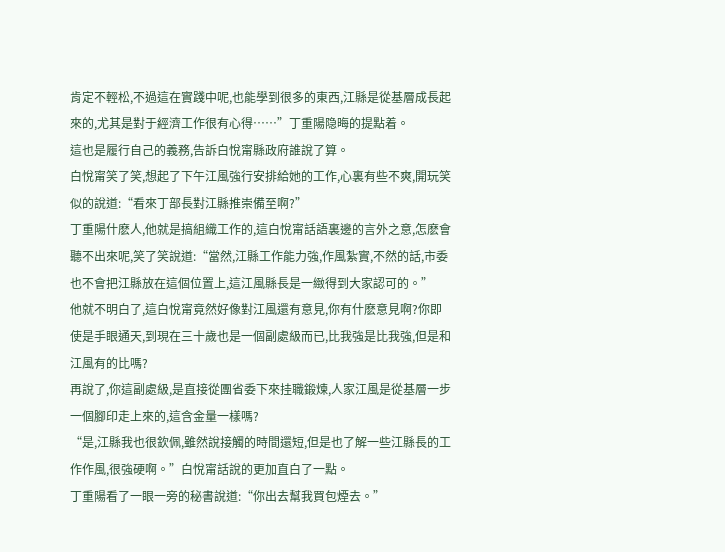肯定不輕松,不過這在實踐中呢,也能學到很多的東西,江縣是從基層成長起來的,尤其是對于經濟工作很有心得……”丁重陽隐晦的提點着。
這也是履行自己的義務,告訴白悅甯縣政府誰說了算。
白悅甯笑了笑,想起了下午江風強行安排給她的工作,心裏有些不爽,開玩笑似的說道:“看來丁部長對江縣推崇備至啊?”
丁重陽什麽人,他就是搞組織工作的,這白悅甯話語裏邊的言外之意,怎麽會聽不出來呢,笑了笑說道:“當然,江縣工作能力強,作風紮實,不然的話,市委也不會把江縣放在這個位置上,這江風縣長是一緻得到大家認可的。”
他就不明白了,這白悅甯竟然好像對江風還有意見,你有什麽意見啊?你即使是手眼通天,到現在三十歲也是一個副處級而已,比我強是比我強,但是和江風有的比嗎?
再說了,你這副處級,是直接從團省委下來挂職鍛煉,人家江風是從基層一步一個腳印走上來的,這含金量一樣嗎?
“是,江縣我也很欽佩,雖然說接觸的時間還短,但是也了解一些江縣長的工作作風,很強硬啊。”白悅甯話說的更加直白了一點。
丁重陽看了一眼一旁的秘書說道:“你出去幫我買包煙去。”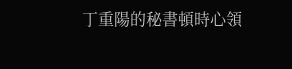丁重陽的秘書頓時心領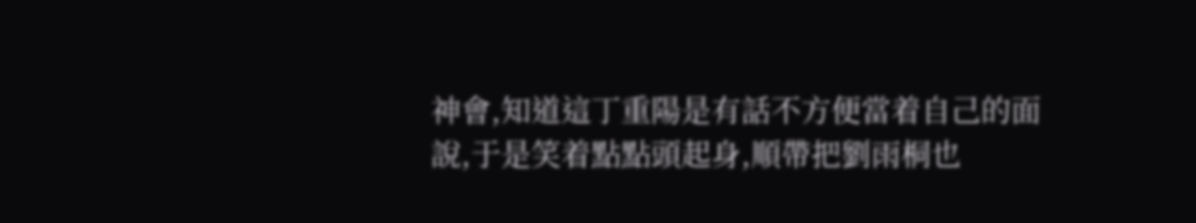神會,知道這丁重陽是有話不方便當着自己的面說,于是笑着點點頭起身,順帶把劉雨桐也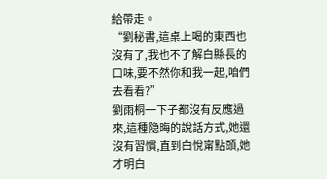給帶走。
“劉秘書,這桌上喝的東西也沒有了,我也不了解白縣長的口味,要不然你和我一起,咱們去看看?”
劉雨桐一下子都沒有反應過來,這種隐晦的說話方式,她還沒有習慣,直到白悅甯點頭,她才明白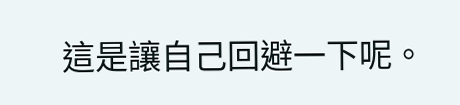這是讓自己回避一下呢。